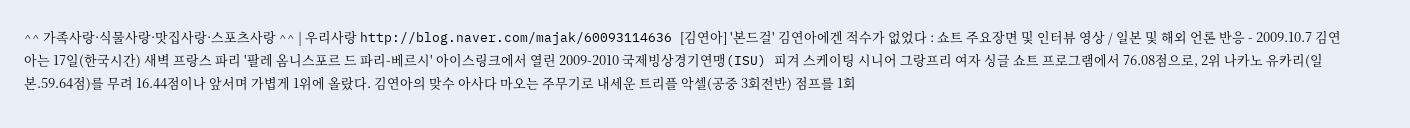^^ 가족사랑·식물사랑·맛집사랑·스포츠사랑 ^^ | 우리사랑 http://blog.naver.com/majak/60093114636 [김연아] '본드걸' 김연아에겐 적수가 없었다 : 쇼트 주요장면 및 인터뷰 영상 / 일본 및 해외 언론 반응 - 2009.10.7 김연아는 17일(한국시간) 새벽 프랑스 파리 '팔레 옴니스포르 드 파리-베르시' 아이스링크에서 열린 2009-2010 국제빙상경기연맹(ISU) 피겨 스케이팅 시니어 그랑프리 여자 싱글 쇼트 프로그램에서 76.08점으로, 2위 나카노 유카리(일본.59.64점)를 무려 16.44점이나 앞서며 가볍게 1위에 올랐다. 김연아의 맞수 아사다 마오는 주무기로 내세운 트리플 악셀(공중 3회전반) 점프를 1회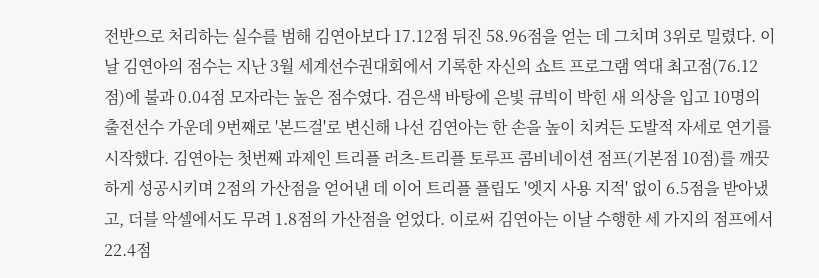전반으로 처리하는 실수를 범해 김연아보다 17.12점 뒤진 58.96점을 얻는 데 그치며 3위로 밀렸다. 이날 김연아의 점수는 지난 3월 세계선수권대회에서 기록한 자신의 쇼트 프로그램 역대 최고점(76.12점)에 불과 0.04점 모자라는 높은 점수였다. 검은색 바탕에 은빛 큐빅이 박힌 새 의상을 입고 10명의 출전선수 가운데 9번째로 '본드걸'로 변신해 나선 김연아는 한 손을 높이 치켜든 도발적 자세로 연기를 시작했다. 김연아는 첫번째 과제인 트리플 러츠-트리플 토루프 콤비네이션 점프(기본점 10점)를 깨끗하게 성공시키며 2점의 가산점을 얻어낸 데 이어 트리플 플립도 '엣지 사용 지적' 없이 6.5점을 받아냈고, 더블 악셀에서도 무려 1.8점의 가산점을 얻었다. 이로써 김연아는 이날 수행한 세 가지의 점프에서 22.4점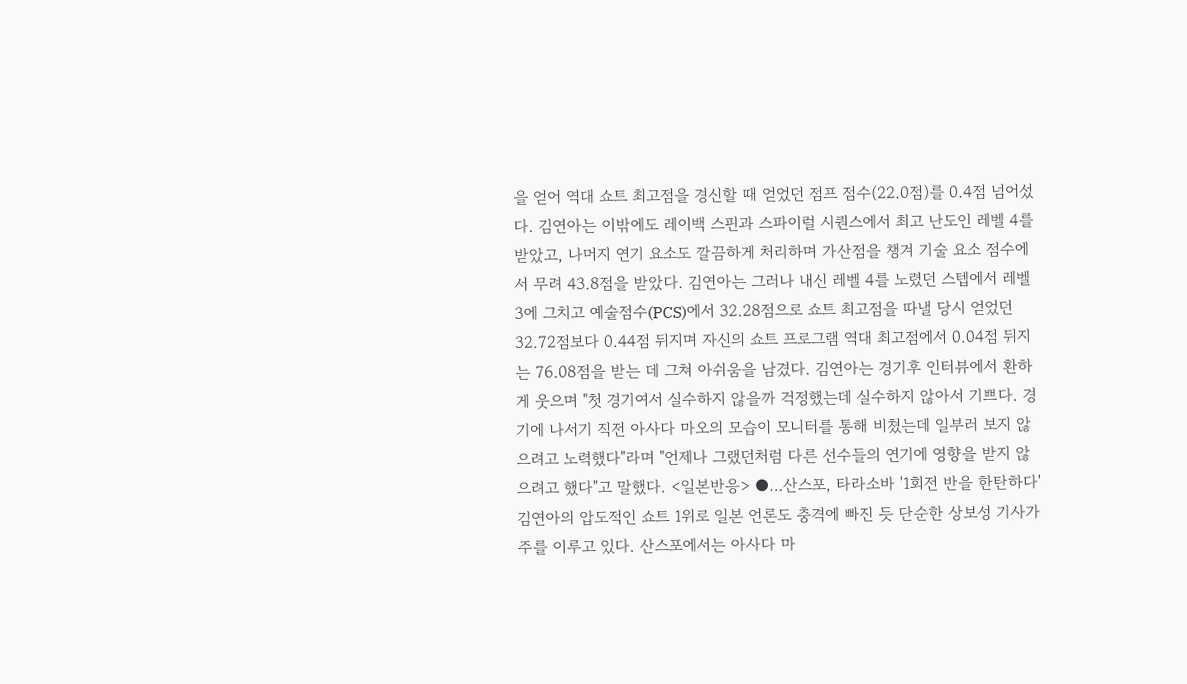을 얻어 역대 쇼트 최고점을 경신할 때 얻었던 점프 점수(22.0점)를 0.4점 넘어섰다. 김연아는 이밖에도 레이백 스핀과 스파이럴 시퀀스에서 최고 난도인 레벨 4를 받았고, 나머지 연기 요소도 깔끔하게 처리하며 가산점을 챙겨 기술 요소 점수에서 무려 43.8점을 받았다. 김연아는 그러나 내신 레벨 4를 노렸던 스텝에서 레벨 3에 그치고 예술점수(PCS)에서 32.28점으로 쇼트 최고점을 따낼 당시 얻었던 32.72점보다 0.44점 뒤지며 자신의 쇼트 프로그램 역대 최고점에서 0.04점 뒤지는 76.08점을 받는 데 그쳐 아쉬움을 남겼다. 김연아는 경기후 인터뷰에서 환하게 웃으며 "첫 경기여서 실수하지 않을까 걱정했는데 실수하지 않아서 기쁘다. 경기에 나서기 직전 아사다 마오의 모습이 모니터를 통해 비쳤는데 일부러 보지 않으려고 노력했다"라며 "언제나 그랬던처럼 다른 선수들의 연기에 영향을 받지 않으려고 했다"고 말했다. <일본반응> ●…산스포, 타라소바 '1회전 반을 한탄하다' 김연아의 압도적인 쇼트 1위로 일본 언론도 충격에 빠진 듯 단순한 상보성 기사가 주를 이루고 있다. 산스포에서는 아사다 마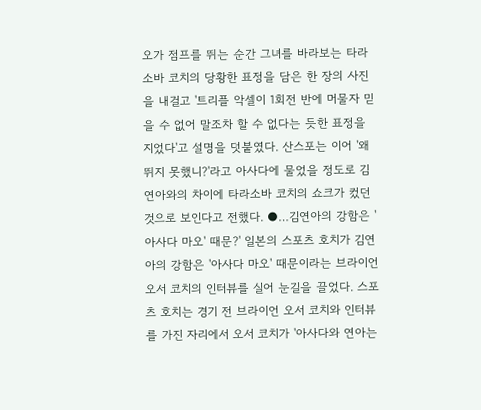오가 점프를 뛰는 순간 그녀를 바라보는 타라소바 코치의 당황한 표정을 담은 한 장의 사진을 내걸고 '트리플 악셀이 1회전 반에 머물자 믿을 수 없어 말조차 할 수 없다는 듯한 표정을 지었다'고 설명을 덧붙였다. 산스포는 이어 '왜 뛰지 못했니?'라고 아사다에 물었을 정도로 김연아와의 차이에 타라소바 코치의 쇼크가 컸던 것으로 보인다고 전했다. ●…김연아의 강함은 '아사다 마오' 때문?' 일본의 스포츠 호치가 김연아의 강함은 '아사다 마오' 때문이라는 브라이언 오서 코치의 인터뷰를 실어 눈길을 끌었다. 스포츠 호치는 경기 전 브라이언 오서 코치와 인터뷰를 가진 자리에서 오서 코치가 '아사다와 연아는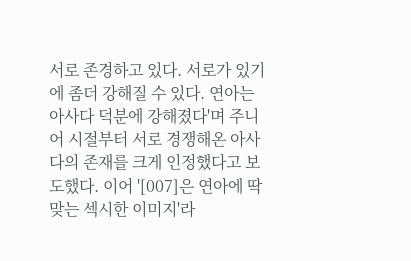서로 존경하고 있다. 서로가 있기에 좀더 강해질 수 있다. 연아는 아사다 덕분에 강해졌다'며 주니어 시절부터 서로 경쟁해온 아사다의 존재를 크게 인정했다고 보도했다. 이어 '[007]은 연아에 딱맞는 섹시한 이미지'라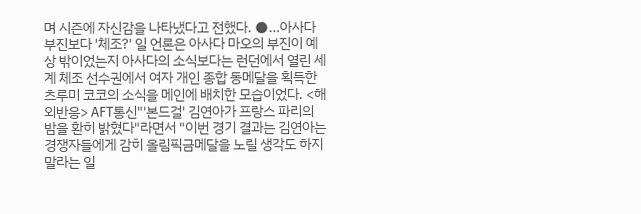며 시즌에 자신감을 나타냈다고 전했다. ●…아사다 부진보다 '체조?' 일 언론은 아사다 마오의 부진이 예상 밖이었는지 아사다의 소식보다는 런던에서 열린 세계 체조 선수권에서 여자 개인 종합 동메달을 획득한 츠루미 코코의 소식을 메인에 배치한 모습이었다. <해외반응> AFT통신"'본드걸' 김연아가 프랑스 파리의 밤을 환히 밝혔다"라면서 "이번 경기 결과는 김연아는 경쟁자들에게 감히 올림픽금메달을 노릴 생각도 하지 말라는 일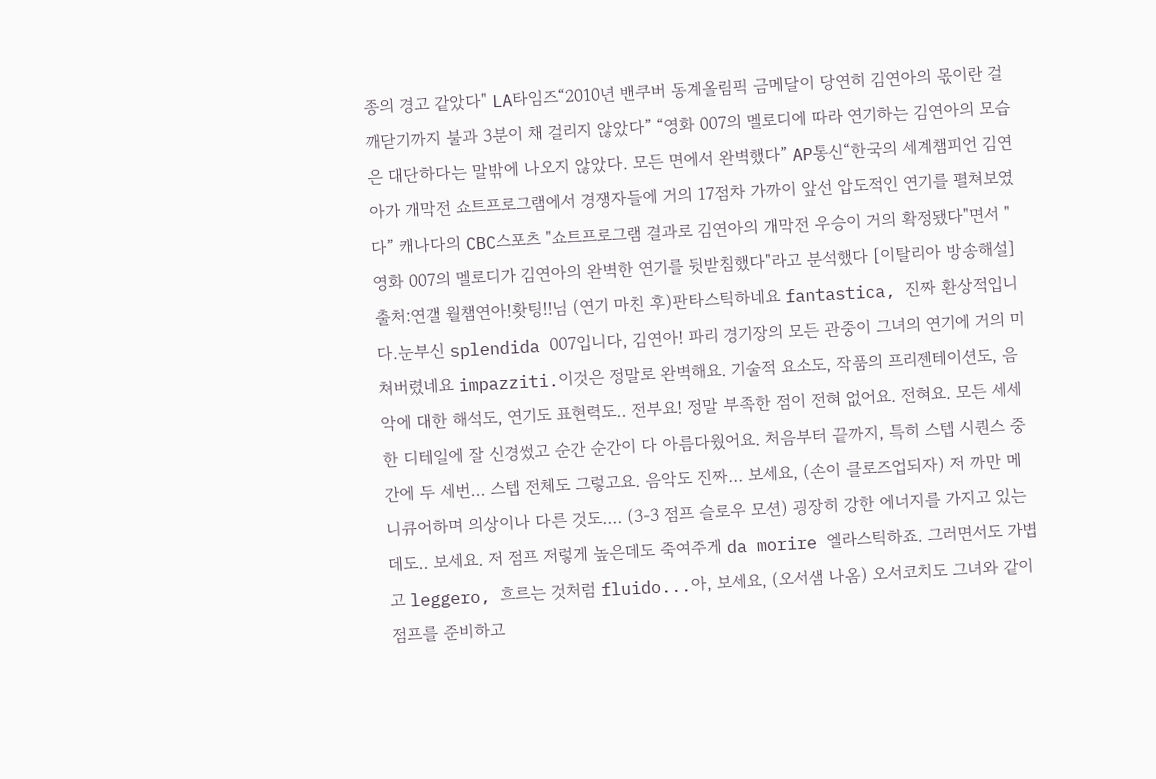종의 경고 같았다" LA타임즈“2010년 밴쿠버 동계올림픽 금메달이 당연히 김연아의 몫이란 걸 깨닫기까지 불과 3분이 채 걸리지 않았다” “영화 007의 멜로디에 따라 연기하는 김연아의 모습은 대단하다는 말밖에 나오지 않았다. 모든 면에서 완벽했다” AP통신“한국의 세계챔피언 김연아가 개막전 쇼트프로그램에서 경쟁자들에 거의 17점차 가까이 앞선 압도적인 연기를 펼쳐보였다” 캐나다의 CBC스포츠 "쇼트프로그램 결과로 김연아의 개막전 우승이 거의 확정됐다"면서 "영화 007의 멜로디가 김연아의 완벽한 연기를 뒷받침했다"라고 분석했다 [이탈리아 방송해설]출처:연갤 월챔연아!홧팅!!님 (연기 마친 후)판타스틱하네요 fantastica, 진짜 환상적입니다.눈부신 splendida 007입니다, 김연아! 파리 경기장의 모든 관중이 그녀의 연기에 거의 미쳐버렸네요 impazziti.이것은 정말로 완벽해요. 기술적 요소도, 작품의 프리젠테이션도, 음악에 대한 해석도, 연기도 표현력도.. 전부요! 정말 부족한 점이 전혀 없어요. 전혀요. 모든 세세한 디테일에 잘 신경썼고 순간 순간이 다 아름다웠어요. 처음부터 끝까지, 특히 스텝 시퀀스 중간에 두 세번... 스텝 전체도 그렇고요. 음악도 진짜... 보세요, (손이 클로즈업되자) 저 까만 메니큐어하며 의상이나 다른 것도.... (3-3 점프 슬로우 모션) 굉장히 강한 에너지를 가지고 있는데도.. 보세요. 저 점프 저렇게 높은데도 죽여주게 da morire 엘라스틱하죠. 그러면서도 가볍고 leggero, 흐르는 것처럼 fluido...아, 보세요, (오서샘 나옴) 오서코치도 그녀와 같이 점프를 준비하고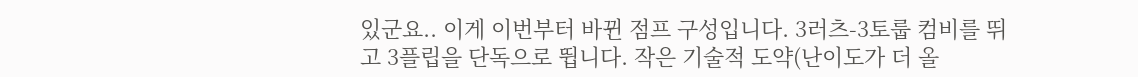있군요.. 이게 이번부터 바뀐 점프 구성입니다. 3러츠-3토룹 컴비를 뛰고 3플립을 단독으로 뜁니다. 작은 기술적 도약(난이도가 더 올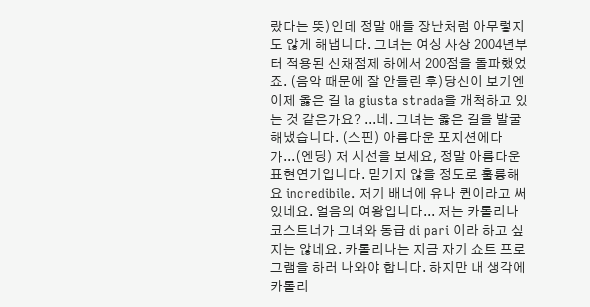랐다는 뜻)인데 정말 애들 장난처럼 아무렇지도 않게 해냅니다. 그녀는 여싱 사상 2004년부터 적용된 신채점제 하에서 200점을 돌파했었죠. (음악 때문에 잘 안들린 후)당신이 보기엔 이제 옳은 길 la giusta strada을 개척하고 있는 것 같은가요? ...네. 그녀는 옳은 길을 발굴해냈습니다. (스핀) 아름다운 포지션에다가...(엔딩) 저 시선을 보세요, 정말 아름다운 표현연기입니다. 믿기지 않을 정도로 훌륭해요 incredibile. 저기 배너에 유나 퀸이라고 써있네요. 얼음의 여왕입니다... 저는 카롤리나 코스트너가 그녀와 동급 di pari 이라 하고 싶지는 않네요. 카롤리나는 지금 자기 쇼트 프로그램을 하러 나와야 합니다. 하지만 내 생각에 카롤리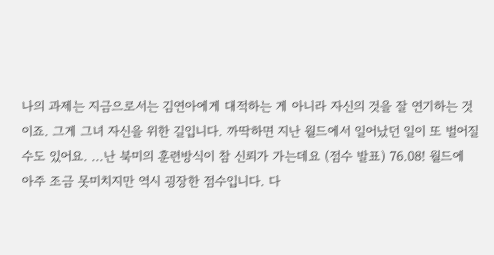나의 과제는 지금으로서는 김연아에게 대적하는 게 아니라 자신의 것을 잘 연기하는 것이죠. 그게 그녀 자신을 위한 길입니다. 까딱하면 지난 월드에서 일어났던 일이 또 벌어질 수도 있어요. ...난 북미의 훈련방식이 참 신뢰가 가는데요 (점수 발표) 76.08! 월드에 아주 조금 못미치지만 역시 굉장한 점수입니다. 다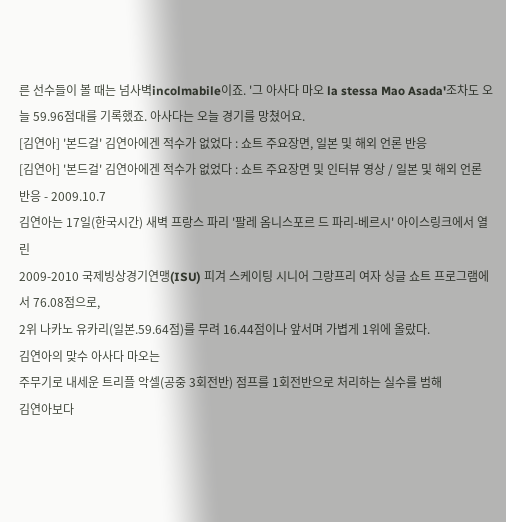른 선수들이 볼 때는 넘사벽incolmabile이죠. '그 아사다 마오 la stessa Mao Asada'조차도 오늘 59.96점대를 기록했죠. 아사다는 오늘 경기를 망쳤어요.
[김연아] '본드걸' 김연아에겐 적수가 없었다 : 쇼트 주요장면, 일본 및 해외 언론 반응
[김연아] '본드걸' 김연아에겐 적수가 없었다 : 쇼트 주요장면 및 인터뷰 영상 / 일본 및 해외 언론 반응 - 2009.10.7
김연아는 17일(한국시간) 새벽 프랑스 파리 '팔레 옴니스포르 드 파리-베르시' 아이스링크에서 열린
2009-2010 국제빙상경기연맹(ISU) 피겨 스케이팅 시니어 그랑프리 여자 싱글 쇼트 프로그램에서 76.08점으로,
2위 나카노 유카리(일본.59.64점)를 무려 16.44점이나 앞서며 가볍게 1위에 올랐다.
김연아의 맞수 아사다 마오는
주무기로 내세운 트리플 악셀(공중 3회전반) 점프를 1회전반으로 처리하는 실수를 범해
김연아보다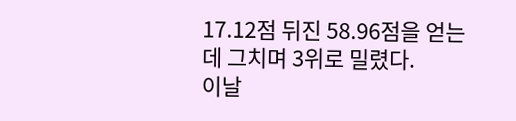17.12점 뒤진 58.96점을 얻는 데 그치며 3위로 밀렸다.
이날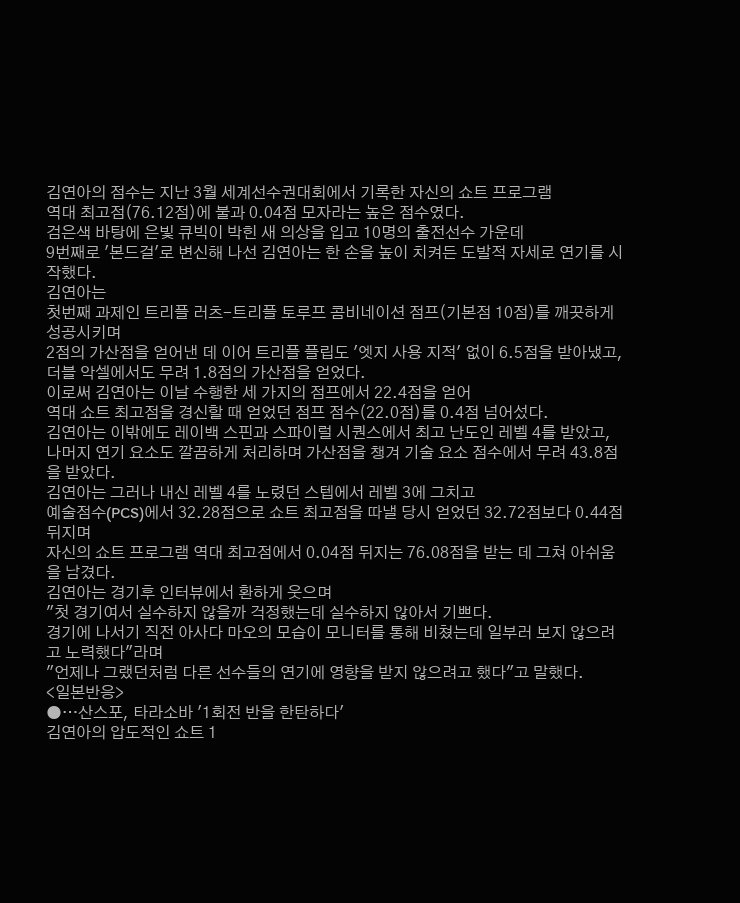김연아의 점수는 지난 3월 세계선수권대회에서 기록한 자신의 쇼트 프로그램
역대 최고점(76.12점)에 불과 0.04점 모자라는 높은 점수였다.
검은색 바탕에 은빛 큐빅이 박힌 새 의상을 입고 10명의 출전선수 가운데
9번째로 '본드걸'로 변신해 나선 김연아는 한 손을 높이 치켜든 도발적 자세로 연기를 시작했다.
김연아는
첫번째 과제인 트리플 러츠-트리플 토루프 콤비네이션 점프(기본점 10점)를 깨끗하게 성공시키며
2점의 가산점을 얻어낸 데 이어 트리플 플립도 '엣지 사용 지적' 없이 6.5점을 받아냈고,
더블 악셀에서도 무려 1.8점의 가산점을 얻었다.
이로써 김연아는 이날 수행한 세 가지의 점프에서 22.4점을 얻어
역대 쇼트 최고점을 경신할 때 얻었던 점프 점수(22.0점)를 0.4점 넘어섰다.
김연아는 이밖에도 레이백 스핀과 스파이럴 시퀀스에서 최고 난도인 레벨 4를 받았고,
나머지 연기 요소도 깔끔하게 처리하며 가산점을 챙겨 기술 요소 점수에서 무려 43.8점을 받았다.
김연아는 그러나 내신 레벨 4를 노렸던 스텝에서 레벨 3에 그치고
예술점수(PCS)에서 32.28점으로 쇼트 최고점을 따낼 당시 얻었던 32.72점보다 0.44점 뒤지며
자신의 쇼트 프로그램 역대 최고점에서 0.04점 뒤지는 76.08점을 받는 데 그쳐 아쉬움을 남겼다.
김연아는 경기후 인터뷰에서 환하게 웃으며
"첫 경기여서 실수하지 않을까 걱정했는데 실수하지 않아서 기쁘다.
경기에 나서기 직전 아사다 마오의 모습이 모니터를 통해 비쳤는데 일부러 보지 않으려고 노력했다"라며
"언제나 그랬던처럼 다른 선수들의 연기에 영향을 받지 않으려고 했다"고 말했다.
<일본반응>
●…산스포, 타라소바 '1회전 반을 한탄하다'
김연아의 압도적인 쇼트 1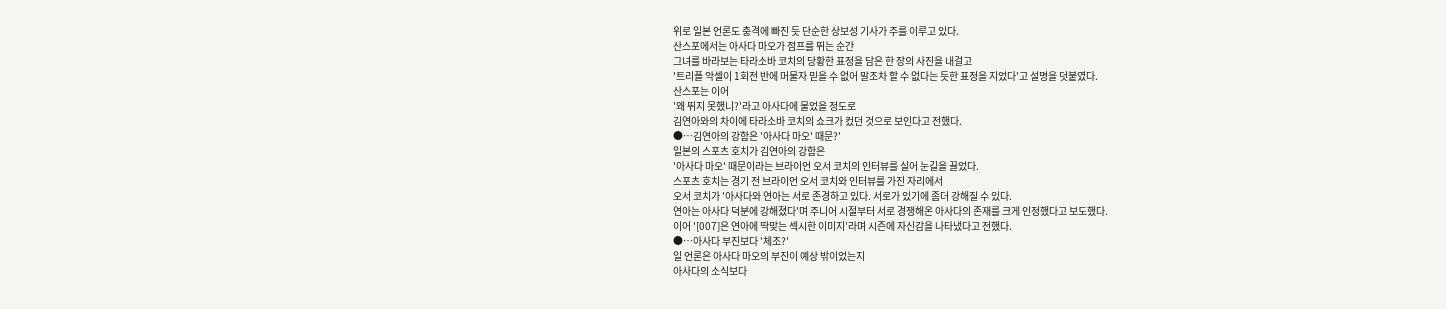위로 일본 언론도 충격에 빠진 듯 단순한 상보성 기사가 주를 이루고 있다.
산스포에서는 아사다 마오가 점프를 뛰는 순간
그녀를 바라보는 타라소바 코치의 당황한 표정을 담은 한 장의 사진을 내걸고
'트리플 악셀이 1회전 반에 머물자 믿을 수 없어 말조차 할 수 없다는 듯한 표정을 지었다'고 설명을 덧붙였다.
산스포는 이어
'왜 뛰지 못했니?'라고 아사다에 물었을 정도로
김연아와의 차이에 타라소바 코치의 쇼크가 컸던 것으로 보인다고 전했다.
●…김연아의 강함은 '아사다 마오' 때문?'
일본의 스포츠 호치가 김연아의 강함은
'아사다 마오' 때문이라는 브라이언 오서 코치의 인터뷰를 실어 눈길을 끌었다.
스포츠 호치는 경기 전 브라이언 오서 코치와 인터뷰를 가진 자리에서
오서 코치가 '아사다와 연아는 서로 존경하고 있다. 서로가 있기에 좀더 강해질 수 있다.
연아는 아사다 덕분에 강해졌다'며 주니어 시절부터 서로 경쟁해온 아사다의 존재를 크게 인정했다고 보도했다.
이어 '[007]은 연아에 딱맞는 섹시한 이미지'라며 시즌에 자신감을 나타냈다고 전했다.
●…아사다 부진보다 '체조?'
일 언론은 아사다 마오의 부진이 예상 밖이었는지
아사다의 소식보다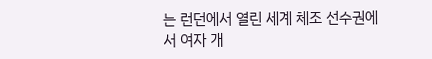는 런던에서 열린 세계 체조 선수권에서 여자 개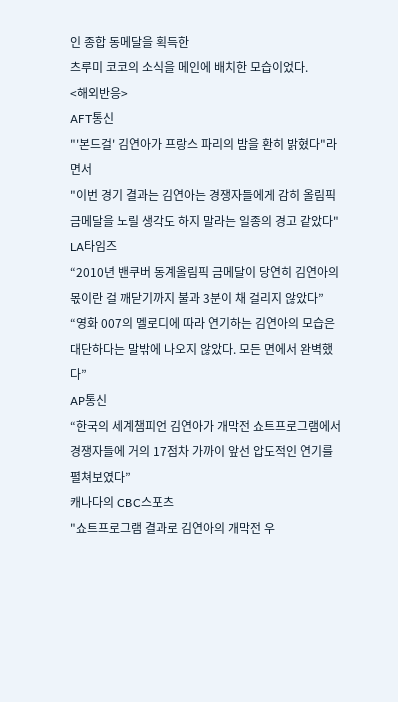인 종합 동메달을 획득한
츠루미 코코의 소식을 메인에 배치한 모습이었다.
<해외반응>
AFT통신
"'본드걸' 김연아가 프랑스 파리의 밤을 환히 밝혔다"라면서
"이번 경기 결과는 김연아는 경쟁자들에게 감히 올림픽금메달을 노릴 생각도 하지 말라는 일종의 경고 같았다"
LA타임즈
“2010년 밴쿠버 동계올림픽 금메달이 당연히 김연아의 몫이란 걸 깨닫기까지 불과 3분이 채 걸리지 않았다”
“영화 007의 멜로디에 따라 연기하는 김연아의 모습은 대단하다는 말밖에 나오지 않았다. 모든 면에서 완벽했다”
AP통신
“한국의 세계챔피언 김연아가 개막전 쇼트프로그램에서 경쟁자들에 거의 17점차 가까이 앞선 압도적인 연기를 펼쳐보였다”
캐나다의 CBC스포츠
"쇼트프로그램 결과로 김연아의 개막전 우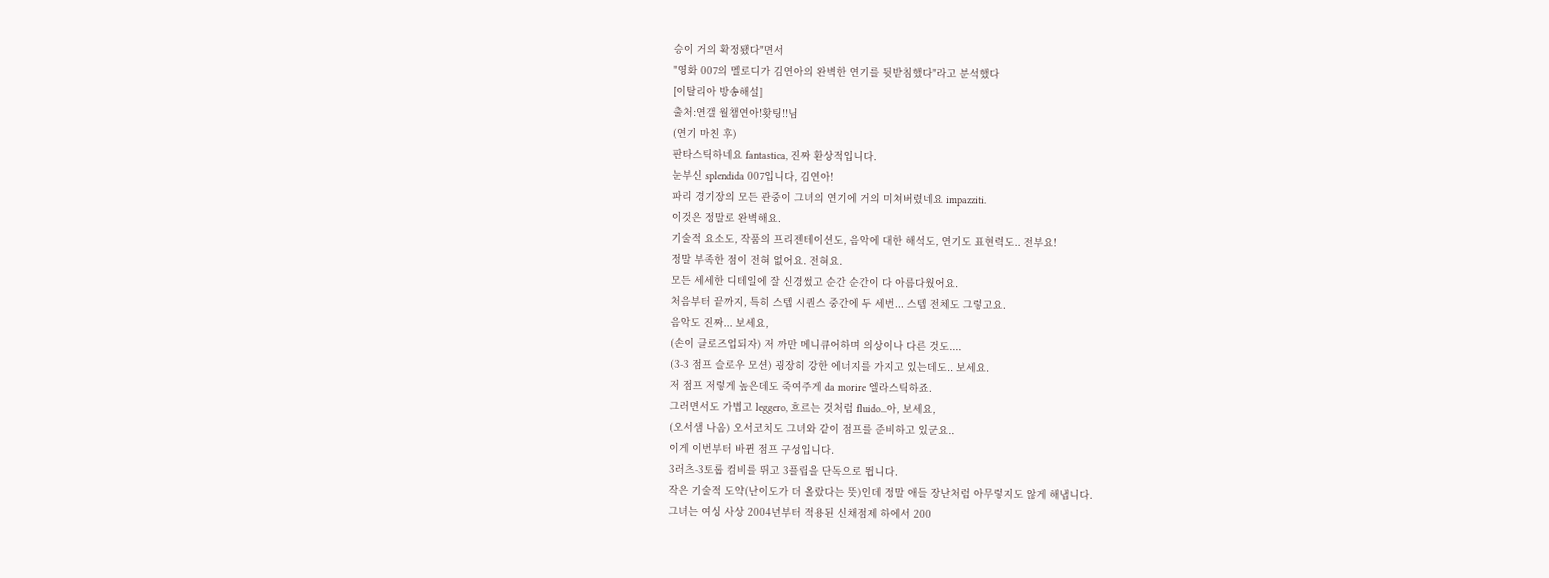승이 거의 확정됐다"면서
"영화 007의 멜로디가 김연아의 완벽한 연기를 뒷받침했다"라고 분석했다
[이탈리아 방송해설]
출처:연갤 월챔연아!홧팅!!님
(연기 마친 후)
판타스틱하네요 fantastica, 진짜 환상적입니다.
눈부신 splendida 007입니다, 김연아!
파리 경기장의 모든 관중이 그녀의 연기에 거의 미쳐버렸네요 impazziti.
이것은 정말로 완벽해요.
기술적 요소도, 작품의 프리젠테이션도, 음악에 대한 해석도, 연기도 표현력도.. 전부요!
정말 부족한 점이 전혀 없어요. 전혀요.
모든 세세한 디테일에 잘 신경썼고 순간 순간이 다 아름다웠어요.
처음부터 끝까지, 특히 스텝 시퀀스 중간에 두 세번... 스텝 전체도 그렇고요.
음악도 진짜... 보세요,
(손이 클로즈업되자) 저 까만 메니큐어하며 의상이나 다른 것도....
(3-3 점프 슬로우 모션) 굉장히 강한 에너지를 가지고 있는데도.. 보세요.
저 점프 저렇게 높은데도 죽여주게 da morire 엘라스틱하죠.
그러면서도 가볍고 leggero, 흐르는 것처럼 fluido...아, 보세요,
(오서샘 나옴) 오서코치도 그녀와 같이 점프를 준비하고 있군요..
이게 이번부터 바뀐 점프 구성입니다.
3러츠-3토룹 컴비를 뛰고 3플립을 단독으로 뜁니다.
작은 기술적 도약(난이도가 더 올랐다는 뜻)인데 정말 애들 장난처럼 아무렇지도 않게 해냅니다.
그녀는 여싱 사상 2004년부터 적용된 신채점제 하에서 200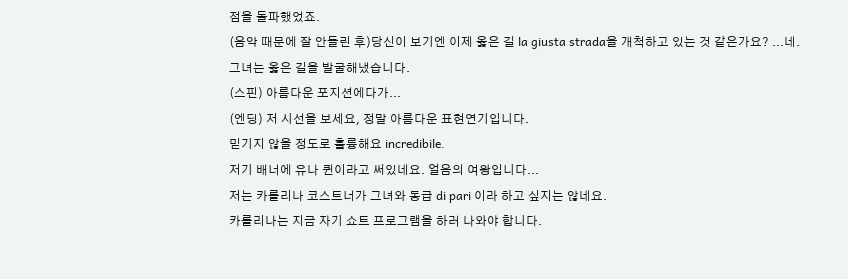점을 돌파했었죠.
(음악 때문에 잘 안들린 후)당신이 보기엔 이제 옳은 길 la giusta strada을 개척하고 있는 것 같은가요? ...네.
그녀는 옳은 길을 발굴해냈습니다.
(스핀) 아름다운 포지션에다가...
(엔딩) 저 시선을 보세요, 정말 아름다운 표현연기입니다.
믿기지 않을 정도로 훌륭해요 incredibile.
저기 배너에 유나 퀸이라고 써있네요. 얼음의 여왕입니다...
저는 카롤리나 코스트너가 그녀와 동급 di pari 이라 하고 싶지는 않네요.
카롤리나는 지금 자기 쇼트 프로그램을 하러 나와야 합니다.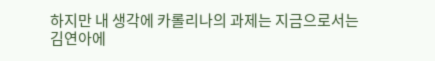하지만 내 생각에 카롤리나의 과제는 지금으로서는
김연아에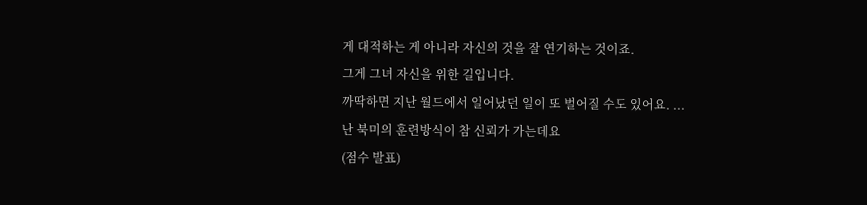게 대적하는 게 아니라 자신의 것을 잘 연기하는 것이죠.
그게 그녀 자신을 위한 길입니다.
까딱하면 지난 월드에서 일어났던 일이 또 벌어질 수도 있어요. ...
난 북미의 훈련방식이 참 신뢰가 가는데요
(점수 발표)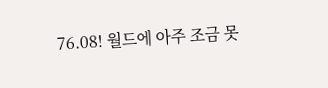76.08! 월드에 아주 조금 못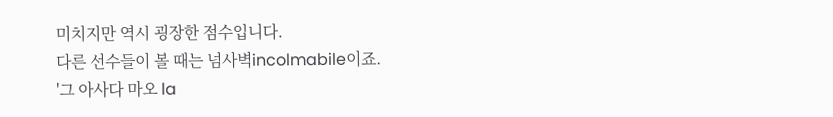미치지만 역시 굉장한 점수입니다.
다른 선수들이 볼 때는 넘사벽incolmabile이죠.
'그 아사다 마오 la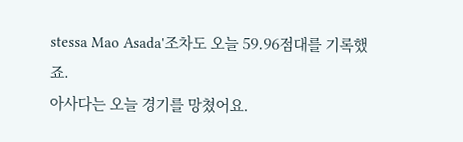stessa Mao Asada'조차도 오늘 59.96점대를 기록했죠.
아사다는 오늘 경기를 망쳤어요.